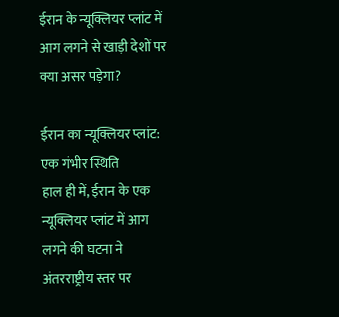ईरान के न्यूक्लियर प्लांट में आग लगने से खाड़ी देशों पर क्या असर पड़ेगा?

ईरान का न्यूक्लियर प्लांट: एक गंभीर स्थिति
हाल ही में, ईरान के एक न्यूक्लियर प्लांट में आग लगने की घटना ने अंतरराष्ट्रीय स्तर पर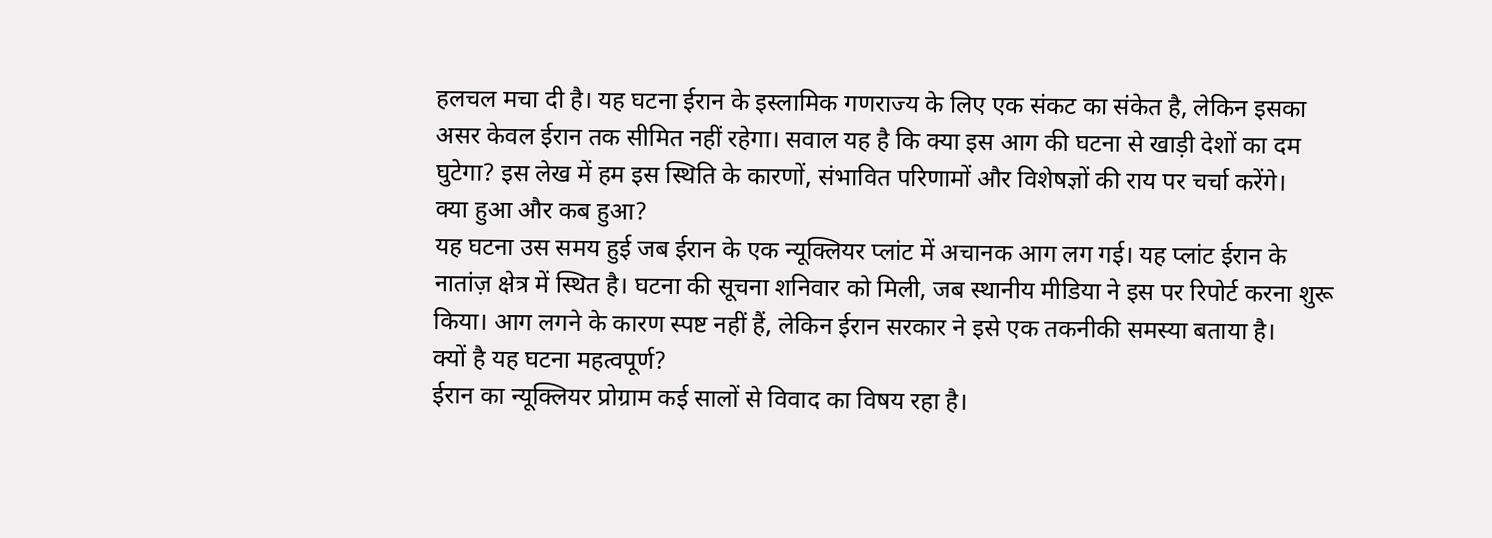हलचल मचा दी है। यह घटना ईरान के इस्लामिक गणराज्य के लिए एक संकट का संकेत है, लेकिन इसका असर केवल ईरान तक सीमित नहीं रहेगा। सवाल यह है कि क्या इस आग की घटना से खाड़ी देशों का दम घुटेगा? इस लेख में हम इस स्थिति के कारणों, संभावित परिणामों और विशेषज्ञों की राय पर चर्चा करेंगे।
क्या हुआ और कब हुआ?
यह घटना उस समय हुई जब ईरान के एक न्यूक्लियर प्लांट में अचानक आग लग गई। यह प्लांट ईरान के नातांज़ क्षेत्र में स्थित है। घटना की सूचना शनिवार को मिली, जब स्थानीय मीडिया ने इस पर रिपोर्ट करना शुरू किया। आग लगने के कारण स्पष्ट नहीं हैं, लेकिन ईरान सरकार ने इसे एक तकनीकी समस्या बताया है।
क्यों है यह घटना महत्वपूर्ण?
ईरान का न्यूक्लियर प्रोग्राम कई सालों से विवाद का विषय रहा है।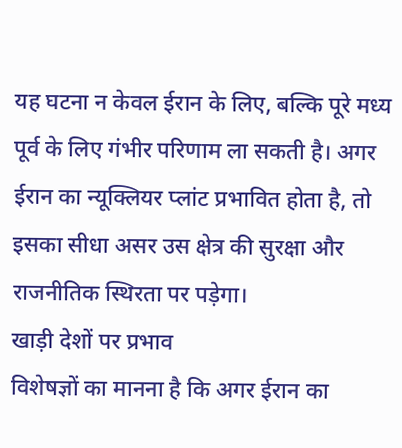यह घटना न केवल ईरान के लिए, बल्कि पूरे मध्य पूर्व के लिए गंभीर परिणाम ला सकती है। अगर ईरान का न्यूक्लियर प्लांट प्रभावित होता है, तो इसका सीधा असर उस क्षेत्र की सुरक्षा और राजनीतिक स्थिरता पर पड़ेगा।
खाड़ी देशों पर प्रभाव
विशेषज्ञों का मानना है कि अगर ईरान का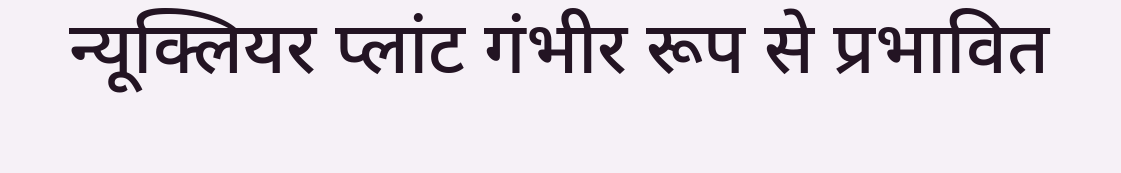न्यूक्लियर प्लांट गंभीर रूप से प्रभावित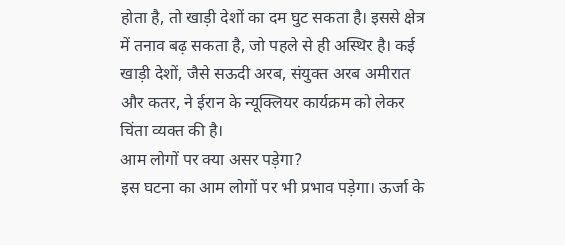होता है, तो खाड़ी देशों का दम घुट सकता है। इससे क्षेत्र में तनाव बढ़ सकता है, जो पहले से ही अस्थिर है। कई खाड़ी देशों, जैसे सऊदी अरब, संयुक्त अरब अमीरात और कतर, ने ईरान के न्यूक्लियर कार्यक्रम को लेकर चिंता व्यक्त की है।
आम लोगों पर क्या असर पड़ेगा?
इस घटना का आम लोगों पर भी प्रभाव पड़ेगा। ऊर्जा के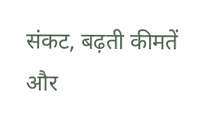संकट, बढ़ती कीमतें और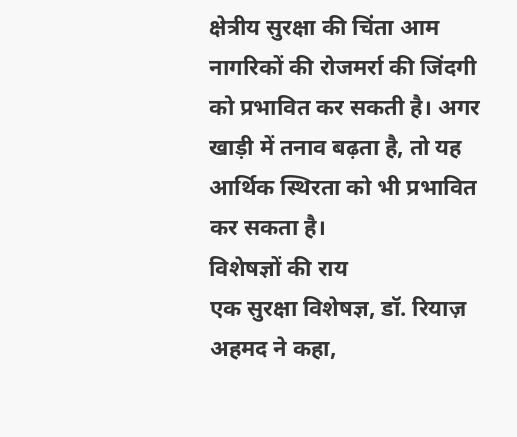क्षेत्रीय सुरक्षा की चिंता आम नागरिकों की रोजमर्रा की जिंदगी को प्रभावित कर सकती है। अगर खाड़ी में तनाव बढ़ता है, तो यह आर्थिक स्थिरता को भी प्रभावित कर सकता है।
विशेषज्ञों की राय
एक सुरक्षा विशेषज्ञ, डॉ. रियाज़ अहमद ने कहा,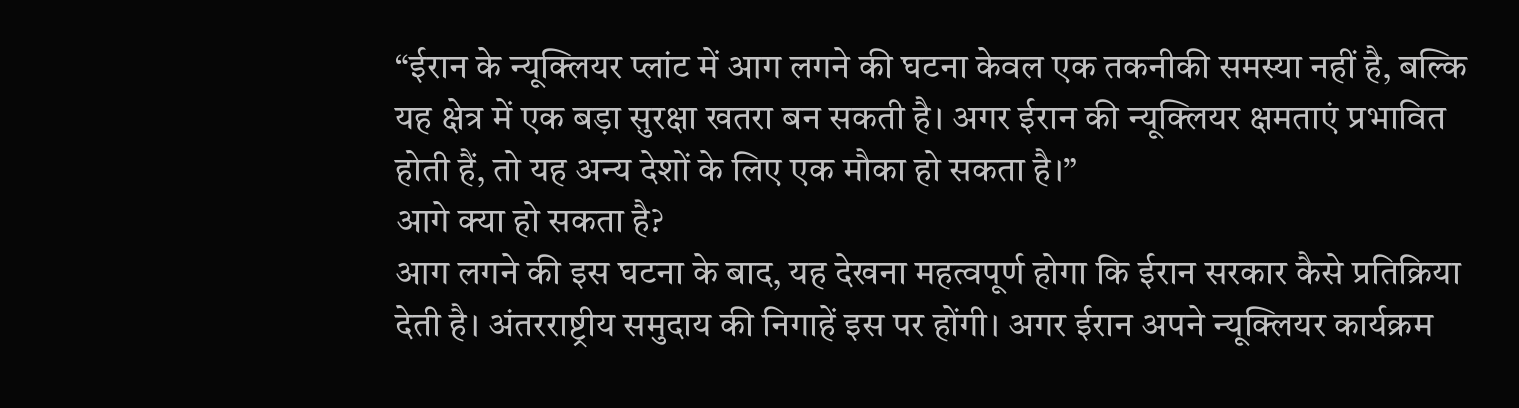“ईरान के न्यूक्लियर प्लांट में आग लगने की घटना केवल एक तकनीकी समस्या नहीं है, बल्कि यह क्षेत्र में एक बड़ा सुरक्षा खतरा बन सकती है। अगर ईरान की न्यूक्लियर क्षमताएं प्रभावित होती हैं, तो यह अन्य देशों के लिए एक मौका हो सकता है।”
आगे क्या हो सकता है?
आग लगने की इस घटना के बाद, यह देखना महत्वपूर्ण होगा कि ईरान सरकार कैसे प्रतिक्रिया देती है। अंतरराष्ट्रीय समुदाय की निगाहें इस पर होंगी। अगर ईरान अपने न्यूक्लियर कार्यक्रम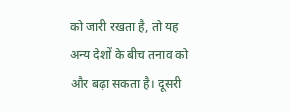को जारी रखता है, तो यह अन्य देशों के बीच तनाव को और बढ़ा सकता है। दूसरी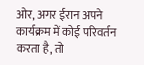ओर, अगर ईरान अपने कार्यक्रम में कोई परिवर्तन करता है, तो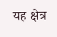यह क्षेत्र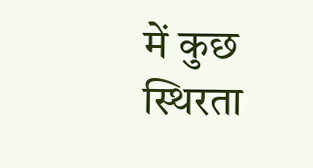में कुछ स्थिरता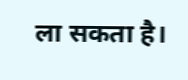ला सकता है।